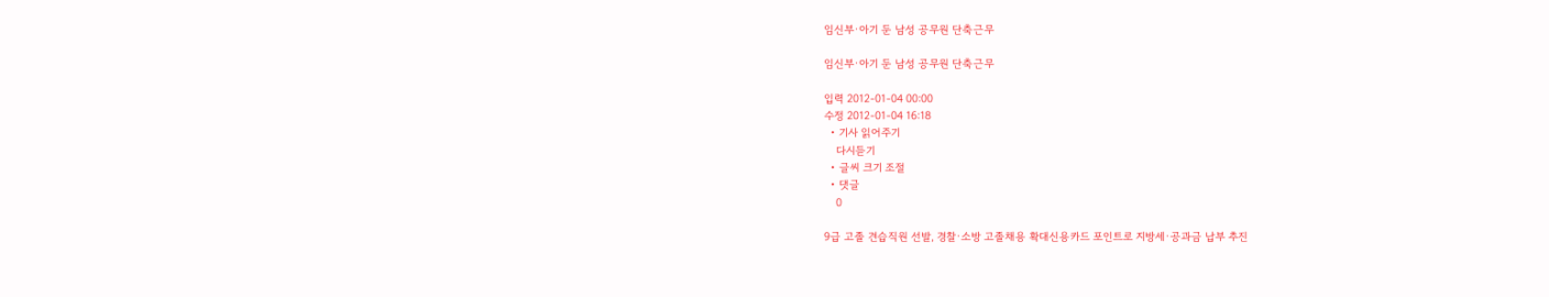임신부·아기 둔 남성 공무원 단축근무

임신부·아기 둔 남성 공무원 단축근무

입력 2012-01-04 00:00
수정 2012-01-04 16:18
  • 기사 읽어주기
    다시듣기
  • 글씨 크기 조절
  • 댓글
    0

9급 고졸 견습직원 선발, 경찰·소방 고졸채용 확대신용카드 포인트로 지방세·공과금 납부 추진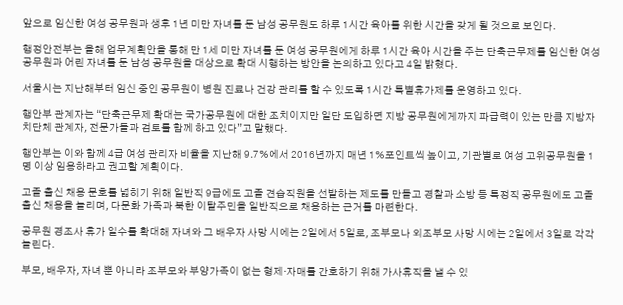앞으로 임신한 여성 공무원과 생후 1년 미만 자녀를 둔 남성 공무원도 하루 1시간 육아를 위한 시간을 갖게 될 것으로 보인다.

행정안전부는 올해 업무계획안을 통해 만 1세 미만 자녀를 둔 여성 공무원에게 하루 1시간 육아 시간을 주는 단축근무제를 임신한 여성 공무원과 어린 자녀를 둔 남성 공무원을 대상으로 확대 시행하는 방안을 논의하고 있다고 4일 밝혔다.

서울시는 지난해부터 임신 중인 공무원이 병원 진료나 건강 관리를 할 수 있도록 1시간 특별휴가제를 운영하고 있다.

행안부 관계자는 “단축근무제 확대는 국가공무원에 대한 조치이지만 일단 도입하면 지방 공무원에게까지 파급력이 있는 만큼 지방자치단체 관계자, 전문가들과 검토를 함께 하고 있다”고 말했다.

행안부는 이와 함께 4급 여성 관리자 비율을 지난해 9.7%에서 2016년까지 매년 1%포인트씩 높이고, 기관별로 여성 고위공무원을 1명 이상 임용하라고 권고할 계획이다.

고졸 출신 채용 문호를 넓히기 위해 일반직 9급에도 고졸 견습직원을 선발하는 제도를 만들고 경찰과 소방 등 특정직 공무원에도 고졸 출신 채용을 늘리며, 다문화 가족과 북한 이탈주민을 일반직으로 채용하는 근거를 마련한다.

공무원 경조사 휴가 일수를 확대해 자녀와 그 배우자 사망 시에는 2일에서 5일로, 조부모나 외조부모 사망 시에는 2일에서 3일로 각각 늘린다.

부모, 배우자, 자녀 뿐 아니라 조부모와 부양가족이 없는 형제·자매를 간호하기 위해 가사휴직을 낼 수 있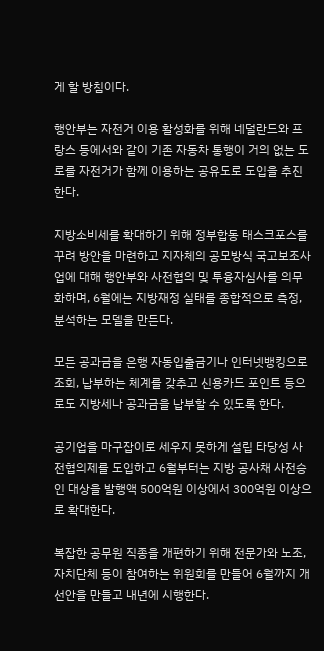게 할 방침이다.

행안부는 자전거 이용 활성화를 위해 네덜란드와 프랑스 등에서와 같이 기존 자동차 통행이 거의 없는 도로를 자전거가 함께 이용하는 공유도로 도입을 추진한다.

지방소비세를 확대하기 위해 정부합동 태스크포스를 꾸려 방안을 마련하고 지자체의 공모방식 국고보조사업에 대해 행안부와 사전협의 및 투융자심사를 의무화하며, 6월에는 지방재정 실태를 종합적으로 측정, 분석하는 모델을 만든다.

모든 공과금을 은행 자동입출금기나 인터넷뱅킹으로 조회, 납부하는 체계를 갖추고 신용카드 포인트 등으로도 지방세나 공과금을 납부할 수 있도록 한다.

공기업을 마구잡이로 세우지 못하게 설립 타당성 사전협의제를 도입하고 6월부터는 지방 공사채 사전승인 대상을 발행액 500억원 이상에서 300억원 이상으로 확대한다.

복잡한 공무원 직종을 개편하기 위해 전문가와 노조, 자치단체 등이 참여하는 위원회를 만들어 6월까지 개선안을 만들고 내년에 시행한다.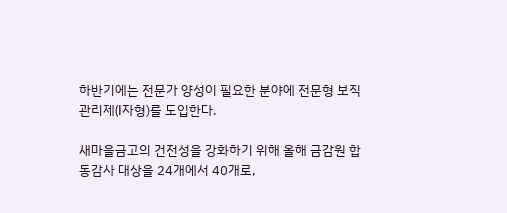하반기에는 전문가 양성이 필요한 분야에 전문형 보직관리제(I자형)를 도입한다.

새마을금고의 건전성을 강화하기 위해 올해 금감원 합동감사 대상을 24개에서 40개로,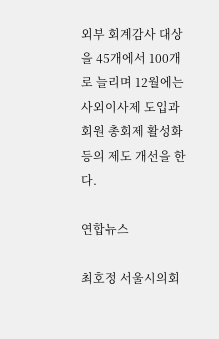외부 회계감사 대상을 45개에서 100개로 늘리며 12월에는 사외이사제 도입과 회원 총회제 활성화 등의 제도 개선을 한다.

연합뉴스

최호정 서울시의회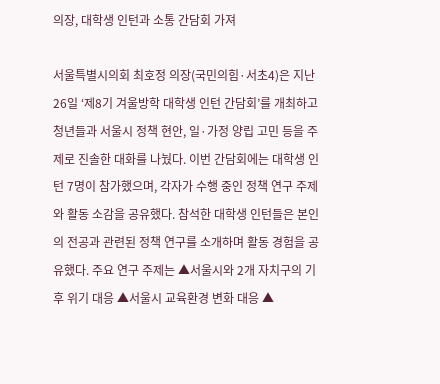의장, 대학생 인턴과 소통 간담회 가져

서울특별시의회 최호정 의장(국민의힘·서초4)은 지난 26일 ‘제8기 겨울방학 대학생 인턴 간담회’를 개최하고 청년들과 서울시 정책 현안, 일·가정 양립 고민 등을 주제로 진솔한 대화를 나눴다. 이번 간담회에는 대학생 인턴 7명이 참가했으며, 각자가 수행 중인 정책 연구 주제와 활동 소감을 공유했다. 참석한 대학생 인턴들은 본인의 전공과 관련된 정책 연구를 소개하며 활동 경험을 공유했다. 주요 연구 주제는 ▲서울시와 2개 자치구의 기후 위기 대응 ▲서울시 교육환경 변화 대응 ▲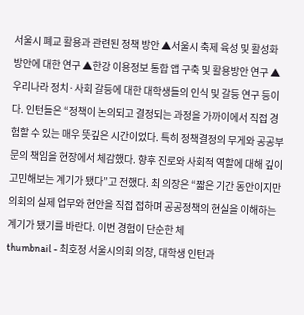서울시 폐교 활용과 관련된 정책 방안 ▲서울시 축제 육성 및 활성화 방안에 대한 연구 ▲한강 이용정보 통합 앱 구축 및 활용방안 연구 ▲우리나라 정치·사회 갈등에 대한 대학생들의 인식 및 갈등 연구 등이다. 인턴들은 “정책이 논의되고 결정되는 과정을 가까이에서 직접 경험할 수 있는 매우 뜻깊은 시간이었다. 특히 정책결정의 무게와 공공부문의 책임을 현장에서 체감했다. 향후 진로와 사회적 역할에 대해 깊이 고민해보는 계기가 됐다”고 전했다. 최 의장은 “짧은 기간 동안이지만 의회의 실제 업무와 현안을 직접 접하며 공공정책의 현실을 이해하는 계기가 됐기를 바란다. 이번 경험이 단순한 체
thumbnail - 최호정 서울시의회 의장, 대학생 인턴과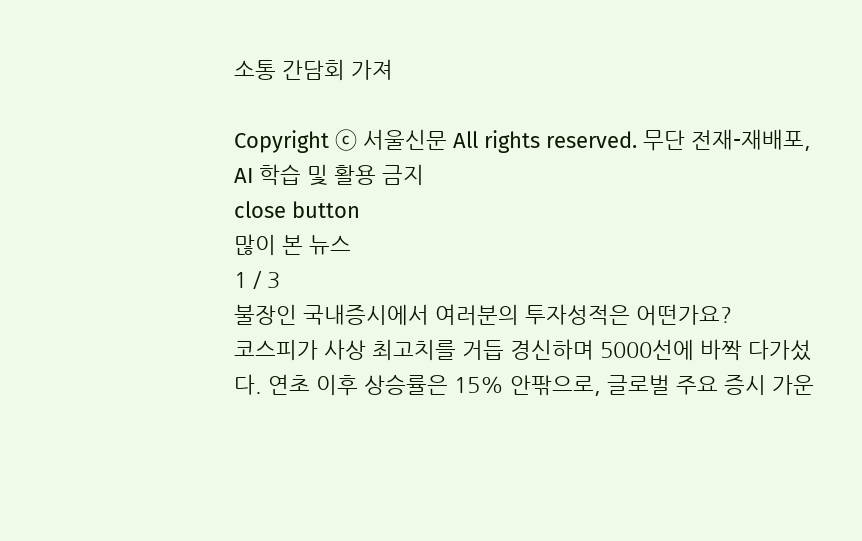소통 간담회 가져

Copyright ⓒ 서울신문 All rights reserved. 무단 전재-재배포, AI 학습 및 활용 금지
close button
많이 본 뉴스
1 / 3
불장인 국내증시에서 여러분의 투자성적은 어떤가요?
코스피가 사상 최고치를 거듭 경신하며 5000선에 바짝 다가섰다. 연초 이후 상승률은 15% 안팎으로, 글로벌 주요 증시 가운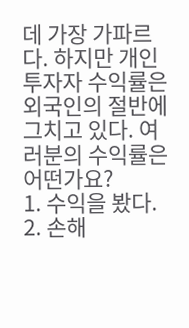데 가장 가파르다. 하지만 개인투자자 수익률은 외국인의 절반에 그치고 있다. 여러분의 수익률은 어떤가요?
1. 수익을 봤다.
2. 손해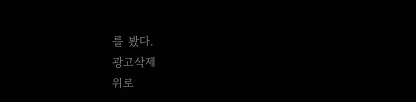를 봤다.
광고삭제
위로